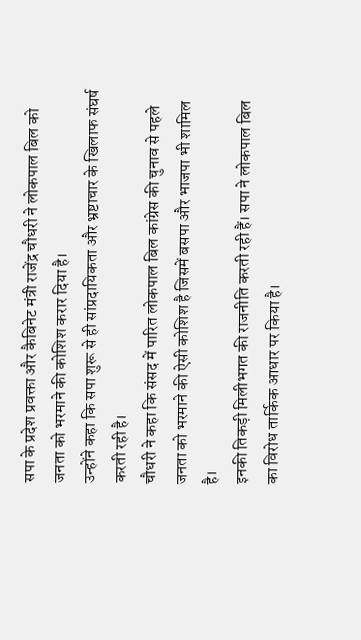सपा के प्रदेश प्रवक्ता और कैबिनेट मंत्री राजेंद्र चौधरी ने लोकपाल बिल को जनता को भरमाने की कोशिश करार दिया है।
उन्होंने कहा कि सपा शुरू से ही सांप्रदायिकता और भ्रष्टाचार के खिलाफ संघर्ष करती रही है।
चौधरी ने कहा कि संसद में पारित लोकपाल बिल कांग्रेस की चुनाव से पहले जनता को भरमाने की ऐसी कोशिश है जिसमें बसपा और भाजपा भी शामिल है।
इनकी तिकड़ी मिलीभगत की राजनीति करती रही हैं। सपा ने लोकपाल बिल का विरोध तार्किक आधार पर किया है।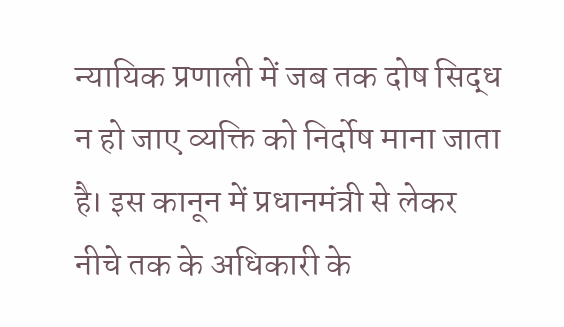न्यायिक प्रणाली में जब तक दोष सिद्ध न हो जाए व्यक्ति को निर्दोष माना जाता है। इस कानून में प्रधानमंत्री से लेकर नीचे तक के अधिकारी के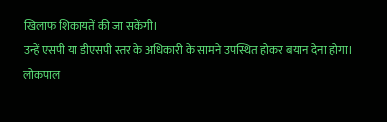खिलाफ शिकायतें की जा सकेंगी।
उन्हें एसपी या डीएसपी स्तर के अधिकारी के सामने उपस्थित होकर बयान देना होगा। लोकपाल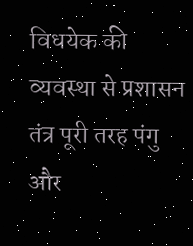विधयेक की व्यवस्था से प्रशासन तंत्र पूरी तरह पंगु और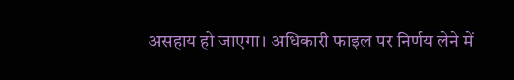असहाय हो जाएगा। अधिकारी फाइल पर निर्णय लेने में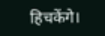हिचकेंगे।